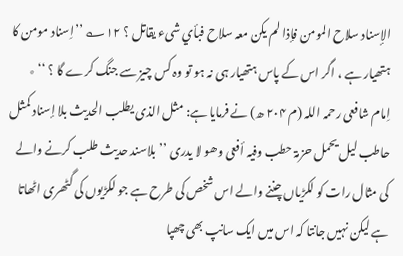الإسناد سلاح المومن فإذا لم یکن معہ سلاح فبأي شیء یقاتل ؟ ۱۲؎ ’’اِسناد مومن کا ہتھیار ہے ، اگر اس کے پاس ہتھیار ہی نہ ہو تو وہ کس چیز سے جنگ کرے گا ؟ ‘‘ ٭ اِمام شافعی رحمہ اللہ (م ۲۰۴ ھ) نے فرمایا ہے: مثل الذی یطلب الحدیث بلا إسناد کمثل حاطب لیل یحمل حزمۃ حطب وفیہ أفعی وھو لا یدری ’’بلاسند حدیث طلب کرنے والے کی مثال رات کو لکڑیاں چننے والے اس شخص کی طرح ہے جو لکڑیوں کی گٹھری اٹھاتا ہے لیکن نہیں جانتا کہ اس میں ایک سانپ بھی چھپا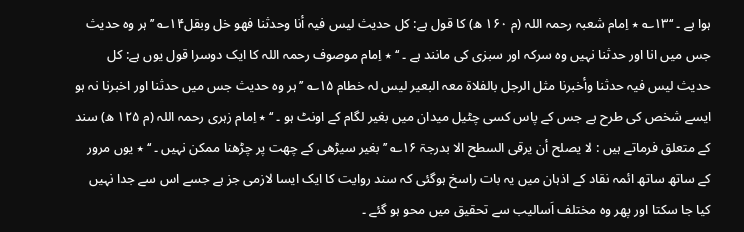ہوا ہے ۔ ‘‘۱۳؎ ٭ اِمام شعبہ رحمہ اللہ (م ۱۶۰ ھ) کا قول ہے: کل حدیث لیس فیہ أنا وحدثنا فھو خل وبقل۱۴؎ ’’ہر وہ حدیث جس میں انا اور حدثنا نہیں وہ سرکہ اور سبزی کی مانند ہے ۔ ‘‘ ٭ اِمام موصوف رحمہ اللہ کا ایک دوسرا قول یوں ہے: کل حدیث لیس فیہ حدثنا وأخبرنا مثل الرجل بالفلاۃ معہ البعیر لیس لہ خطام ۱۵؎ ’’ہر وہ حدیث جس میں حدثنا اور اخبرنا نہ ہو ایسے شخص کی طرح ہے جس کے پاس کسی چٹیل میدان میں بغیر لگام کے اونٹ ہو ۔ ‘‘ ٭ اِمام زہری رحمہ اللہ (م ۱۲۵ ھ) سند کے متعلق فرماتے ہیں : لا یصلح أن یرقی السطح الا بدرجۃ ۱۶؎ ’’بغیر سیڑھی کے چھت پر چڑھنا ممکن نہیں ۔ ‘‘ ٭ یوں مرور کے ساتھ ساتھ ائمہ نقاد کے اذہان میں یہ بات راسخ ہوگئی کہ سند روایت کا ایک ایسا لازمی جز ہے جسے اس سے جدا نہیں کیا جا سکتا اور پھر وہ مختلف اَسالیب سے تحقیق میں محو ہو گئے ۔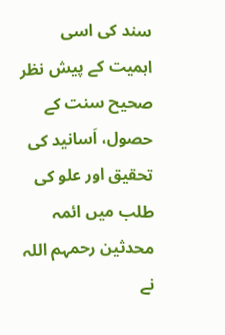سند کی اسی اہمیت کے پیش نظر صحیح سنت کے حصول، اَسانید کی تحقیق اور علو کی طلب میں ائمہ محدثین رحمہم اللہ نے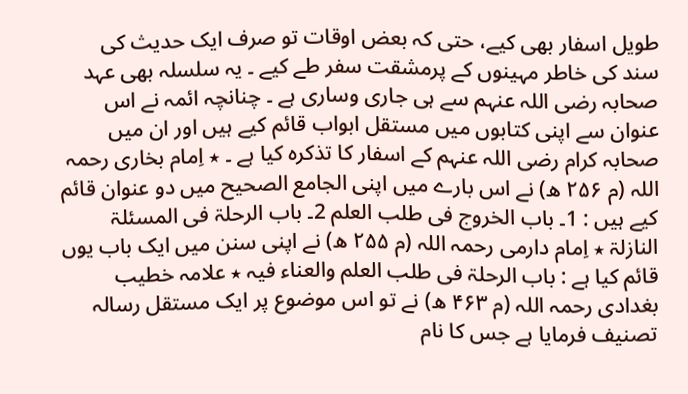طویل اسفار بھی کیے، حتی کہ بعض اوقات تو صرف ایک حدیث کی سند کی خاطر مہینوں کے پرمشقت سفر طے کیے ۔ یہ سلسلہ بھی عہد صحابہ رضی اللہ عنہم سے ہی جاری وساری ہے ۔ چنانچہ ائمہ نے اس عنوان سے اپنی کتابوں میں مستقل ابواب قائم کیے ہیں اور ان میں صحابہ کرام رضی اللہ عنہم کے اسفار کا تذکرہ کیا ہے ۔ ٭ اِمام بخاری رحمہ اللہ (م ۲۵۶ ھ) نے اس بارے میں اپنی الجامع الصحیح میں دو عنوان قائم کیے ہیں : 1۔ باب الخروج فی طلب العلم 2۔ باب الرحلۃ فی المسئلۃ النازلۃ ٭ اِمام دارمی رحمہ اللہ (م ۲۵۵ ھ) نے اپنی سنن میں ایک باب یوں قائم کیا ہے : باب الرحلۃ فی طلب العلم والعناء فیہ ٭ علامہ خطیب بغدادی رحمہ اللہ (م ۴۶۳ ھ) نے تو اس موضوع پر ایک مستقل رسالہ تصنیف فرمایا ہے جس کا نام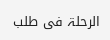الرحلۃ فی طلب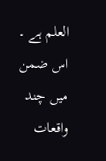العلم ہے ۔ اس ضمن میں چند واقعات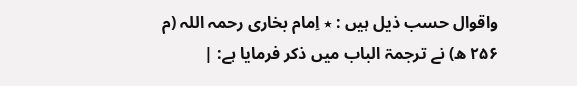واقوال حسب ذیل ہیں : ٭ اِمام بخاری رحمہ اللہ (م ۲۵۶ ھ) نے ترجمۃ الباب میں ذکر فرمایا ہے: |